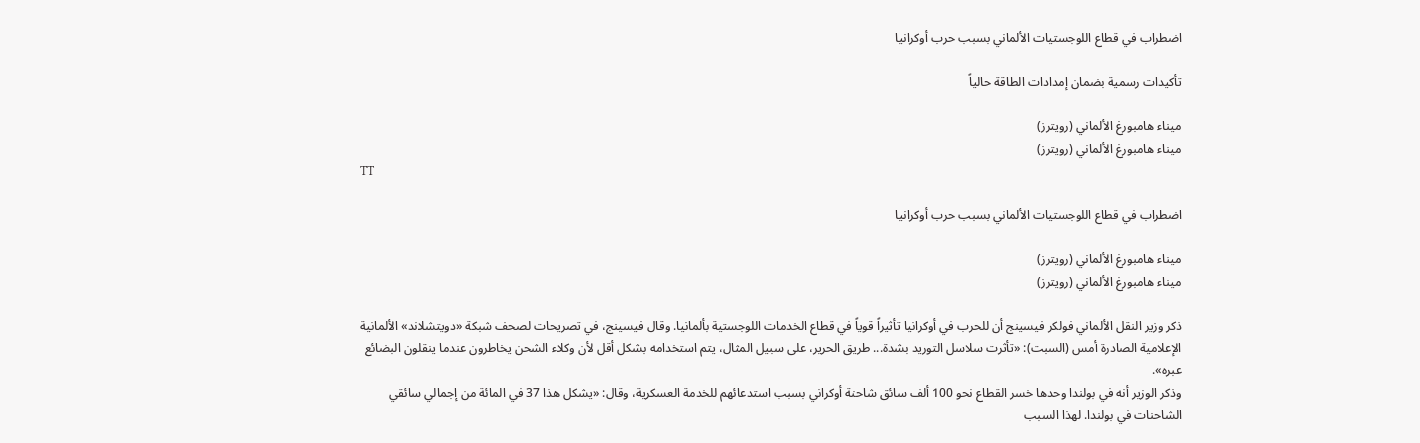اضطراب في قطاع اللوجستيات الألماني بسبب حرب أوكرانيا

تأكيدات رسمية بضمان إمدادات الطاقة حالياً

ميناء هامبورغ الألماني (رويترز)
ميناء هامبورغ الألماني (رويترز)
TT

اضطراب في قطاع اللوجستيات الألماني بسبب حرب أوكرانيا

ميناء هامبورغ الألماني (رويترز)
ميناء هامبورغ الألماني (رويترز)

ذكر وزير النقل الألماني فولكر فيسينج أن للحرب في أوكرانيا تأثيراً قوياً في قطاع الخدمات اللوجستية بألمانيا. وقال فيسينج، في تصريحات لصحف شبكة «دويتشلاند» الألمانية الإعلامية الصادرة أمس (السبت): «تأثرت سلاسل التوريد بشدة... طريق الحرير، على سبيل المثال، يتم استخدامه بشكل أقل لأن وكلاء الشحن يخاطرون عندما ينقلون البضائع عبره».
وذكر الوزير أنه في بولندا وحدها خسر القطاع نحو 100 ألف سائق شاحنة أوكراني بسبب استدعائهم للخدمة العسكرية، وقال: «يشكل هذا 37 في المائة من إجمالي سائقي الشاحنات في بولندا. لهذا السبب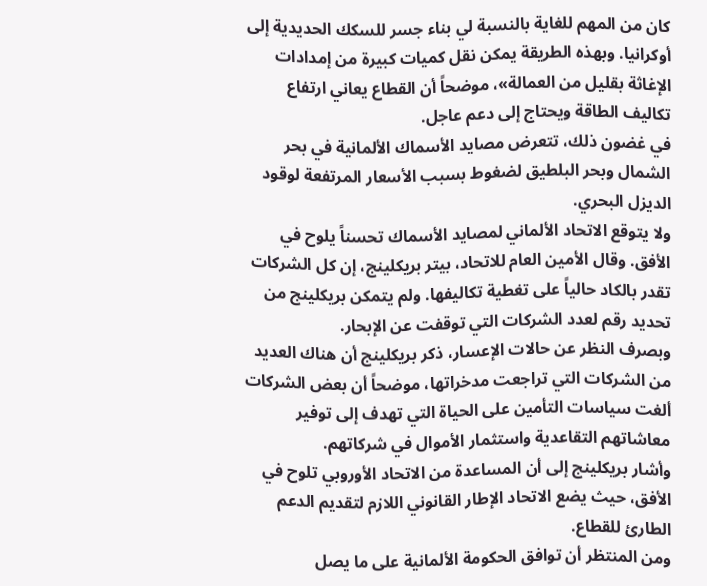كان من المهم للغاية بالنسبة لي بناء جسر للسكك الحديدية إلى أوكرانيا. وبهذه الطريقة يمكن نقل كميات كبيرة من إمدادات الإغاثة بقليل من العمالة»، موضحاً أن القطاع يعاني ارتفاع تكاليف الطاقة ويحتاج إلى دعم عاجل.
في غضون ذلك، تتعرض مصايد الأسماك الألمانية في بحر الشمال وبحر البلطيق لضغوط بسبب الأسعار المرتفعة لوقود الديزل البحري.
ولا يتوقع الاتحاد الألماني لمصايد الأسماك تحسناً يلوح في الأفق. وقال الأمين العام للاتحاد، بيتر بريكلينج، إن كل الشركات تقدر بالكاد حالياً على تغطية تكاليفها. ولم يتمكن بريكلينج من تحديد رقم لعدد الشركات التي توقفت عن الإبحار.
وبصرف النظر عن حالات الإعسار، ذكر بريكلينج أن هناك العديد من الشركات التي تراجعت مدخراتها، موضحاً أن بعض الشركات ألغت سياسات التأمين على الحياة التي تهدف إلى توفير معاشاتهم التقاعدية واستثمار الأموال في شركاتهم.
وأشار بريكلينج إلى أن المساعدة من الاتحاد الأوروبي تلوح في الأفق، حيث يضع الاتحاد الإطار القانوني اللازم لتقديم الدعم الطارئ للقطاع.
ومن المنتظر أن توافق الحكومة الألمانية على ما يصل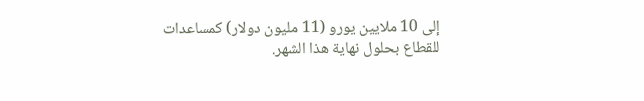إلى 10 ملايين يورو (11 مليون دولار) كمساعدات للقطاع بحلول نهاية هذا الشهر.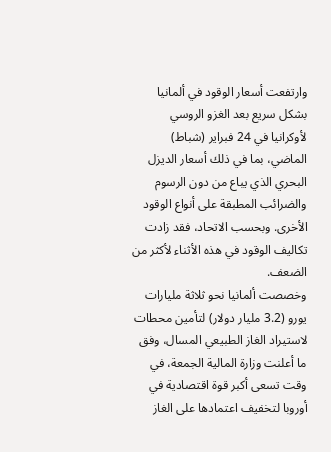وارتفعت أسعار الوقود في ألمانيا بشكل سريع بعد الغزو الروسي لأوكرانيا في 24 فبراير (شباط) الماضي، بما في ذلك أسعار الديزل البحري الذي يباع من دون الرسوم والضرائب المطبقة على أنواع الوقود الأخرى. وبحسب الاتحاد، فقد زادت تكاليف الوقود في هذه الأثناء لأكثر من الضعف.
وخصصت ألمانيا نحو ثلاثة مليارات يورو (3.2 مليار دولار) لتأمين محطات لاستيراد الغاز الطبيعي المسال، وفق ما أعلنت وزارة المالية الجمعة، في وقت تسعى أكبر قوة اقتصادية في أوروبا لتخفيف اعتمادها على الغاز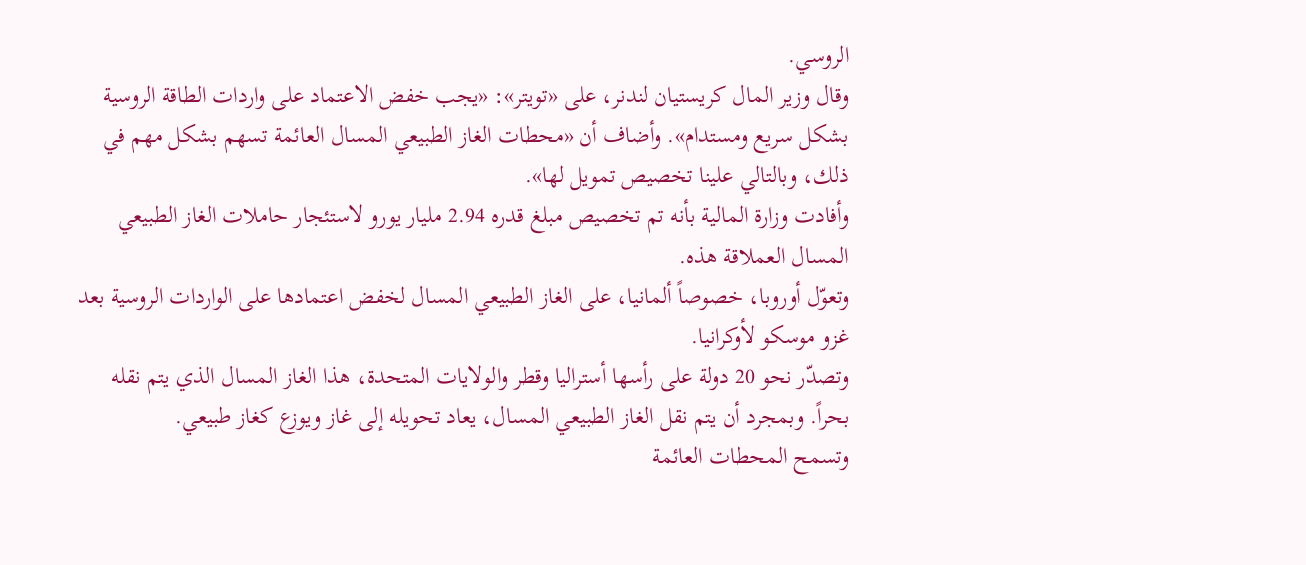الروسي.
وقال وزير المال كريستيان لندنر، على «تويتر»: «يجب خفض الاعتماد على واردات الطاقة الروسية بشكل سريع ومستدام». وأضاف أن «محطات الغاز الطبيعي المسال العائمة تسهم بشكل مهم في ذلك، وبالتالي علينا تخصيص تمويل لها».
وأفادت وزارة المالية بأنه تم تخصيص مبلغ قدره 2.94 مليار يورو لاستئجار حاملات الغاز الطبيعي المسال العملاقة هذه.
وتعوّل أوروبا، خصوصاً ألمانيا، على الغاز الطبيعي المسال لخفض اعتمادها على الواردات الروسية بعد غزو موسكو لأوكرانيا.
وتصدّر نحو 20 دولة على رأسها أستراليا وقطر والولايات المتحدة، هذا الغاز المسال الذي يتم نقله بحراً. وبمجرد أن يتم نقل الغاز الطبيعي المسال، يعاد تحويله إلى غاز ويوزع كغاز طبيعي.
وتسمح المحطات العائمة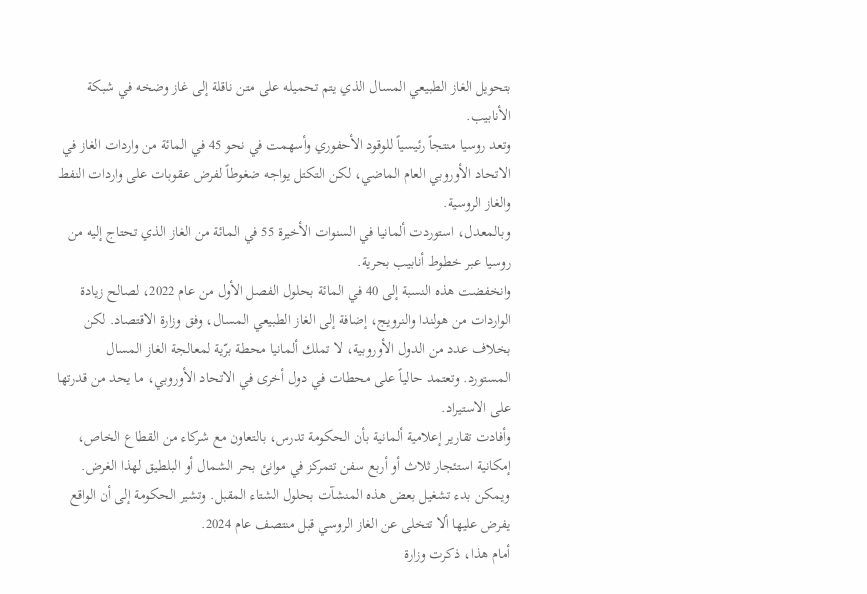بتحويل الغاز الطبيعي المسال الذي يتم تحميله على متن ناقلة إلى غاز وضخه في شبكة الأنابيب.
وتعد روسيا منتجاً رئيسياً للوقود الأحفوري وأسهمت في نحو 45 في المائة من واردات الغاز في الاتحاد الأوروبي العام الماضي، لكن التكتل يواجه ضغوطاً لفرض عقوبات على واردات النفط والغاز الروسية.
وبالمعدل، استوردت ألمانيا في السنوات الأخيرة 55 في المائة من الغاز الذي تحتاج إليه من روسيا عبر خطوط أنابيب بحرية.
وانخفضت هذه النسبة إلى 40 في المائة بحلول الفصل الأول من عام 2022، لصالح زيادة الواردات من هولندا والنرويج، إضافة إلى الغاز الطبيعي المسال، وفق وزارة الاقتصاد. لكن بخلاف عدد من الدول الأوروبية، لا تملك ألمانيا محطة برّية لمعالجة الغاز المسال المستورد. وتعتمد حالياً على محطات في دول أخرى في الاتحاد الأوروبي، ما يحد من قدرتها على الاستيراد.
وأفادت تقارير إعلامية ألمانية بأن الحكومة تدرس، بالتعاون مع شركاء من القطاع الخاص، إمكانية استئجار ثلاث أو أربع سفن تتمركز في موانئ بحر الشمال أو البلطيق لهذا الغرض. ويمكن بدء تشغيل بعض هذه المنشآت بحلول الشتاء المقبل. وتشير الحكومة إلى أن الواقع يفرض عليها ألا تتخلى عن الغاز الروسي قبل منتصف عام 2024.
أمام هذا، ذكرت وزارة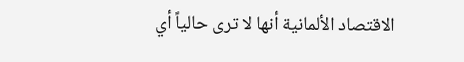الاقتصاد الألمانية أنها لا ترى حالياً أي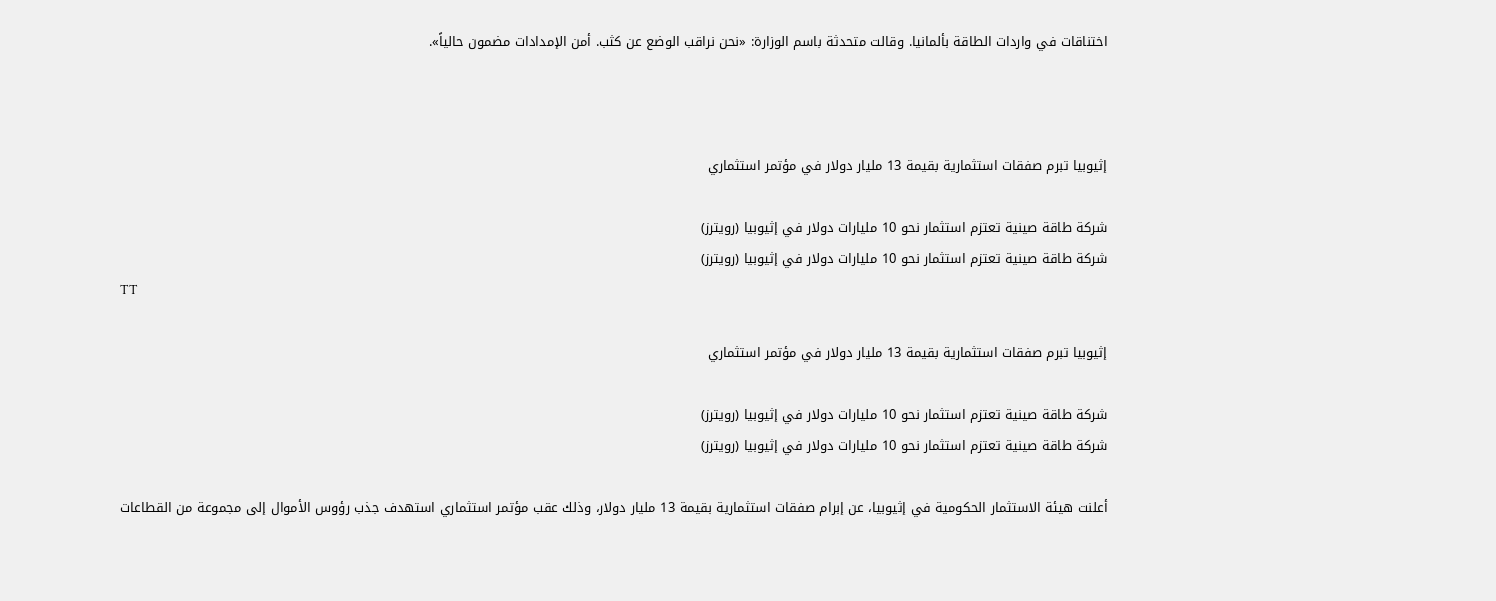اختناقات في واردات الطاقة بألمانيا. وقالت متحدثة باسم الوزارة: «نحن نراقب الوضع عن كثب. أمن الإمدادات مضمون حالياً».



إثيوبيا تبرم صفقات استثمارية بقيمة 13 مليار دولار في مؤتمر استثماري

شركة طاقة صينية تعتزم استثمار نحو 10 مليارات دولار في إثيوبيا (رويترز)
شركة طاقة صينية تعتزم استثمار نحو 10 مليارات دولار في إثيوبيا (رويترز)
TT

إثيوبيا تبرم صفقات استثمارية بقيمة 13 مليار دولار في مؤتمر استثماري

شركة طاقة صينية تعتزم استثمار نحو 10 مليارات دولار في إثيوبيا (رويترز)
شركة طاقة صينية تعتزم استثمار نحو 10 مليارات دولار في إثيوبيا (رويترز)

أعلنت هيئة الاستثمار الحكومية في إثيوبيا، عن إبرام صفقات استثمارية بقيمة 13 مليار دولار، وذلك عقب مؤتمر استثماري استهدف جذب رؤوس الأموال إلى مجموعة من القطاعات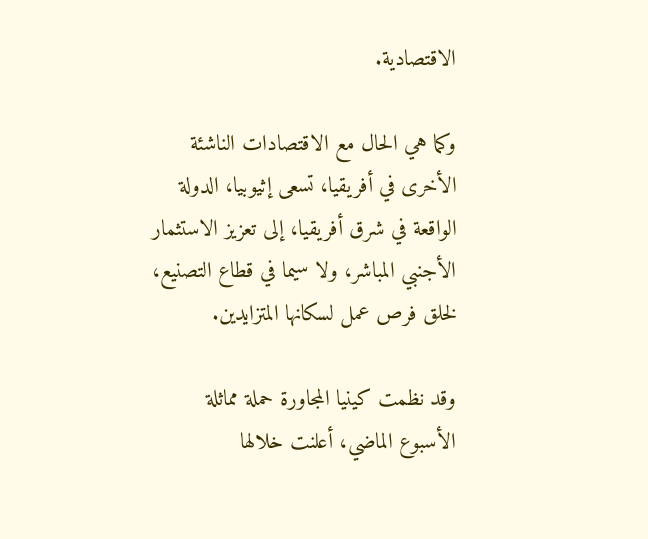الاقتصادية.

وكما هي الحال مع الاقتصادات الناشئة الأخرى في أفريقيا، تسعى إثيوبيا، الدولة الواقعة في شرق أفريقيا، إلى تعزيز الاستثمار الأجنبي المباشر، ولا سيما في قطاع التصنيع، لخلق فرص عمل لسكانها المتزايدين.

وقد نظمت كينيا المجاورة حملة مماثلة الأسبوع الماضي، أعلنت خلالها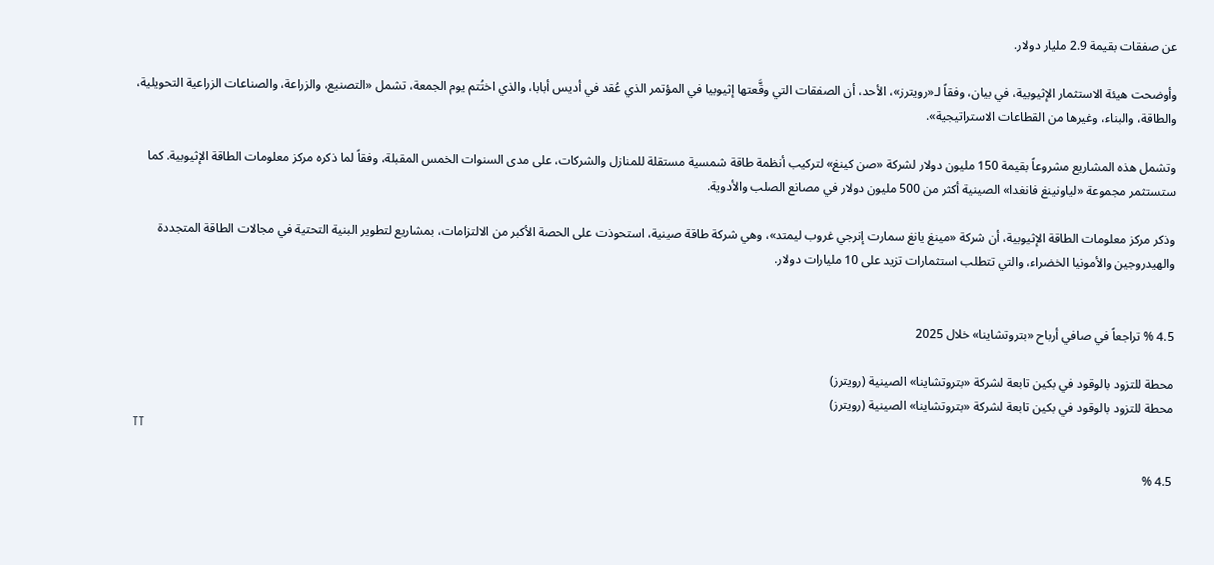عن صفقات بقيمة 2.9 مليار دولار.

وأوضحت هيئة الاستثمار الإثيوبية، في بيان، وفقاً لـ«رويترز»، الأحد، أن الصفقات التي وقَّعتها إثيوبيا في المؤتمر الذي عُقد في أديس أبابا، والذي اختُتم يوم الجمعة، تشمل «التصنيع، والزراعة، والصناعات الزراعية التحويلية، والطاقة، والبناء، وغيرها من القطاعات الاستراتيجية».

وتشمل هذه المشاريع مشروعاً بقيمة 150 مليون دولار لشركة «صن كينغ» لتركيب أنظمة طاقة شمسية مستقلة للمنازل والشركات، على مدى السنوات الخمس المقبلة، وفقاً لما ذكره مركز معلومات الطاقة الإثيوبية. كما ستستثمر مجموعة «لياونينغ فانغدا» الصينية أكثر من 500 مليون دولار في مصانع الصلب والأدوية.

وذكر مركز معلومات الطاقة الإثيوبية، أن شركة «مينغ يانغ سمارت إنرجي غروب ليمتد»، وهي شركة طاقة صينية، استحوذت على الحصة الأكبر من الالتزامات، بمشاريع لتطوير البنية التحتية في مجالات الطاقة المتجددة والهيدروجين والأمونيا الخضراء، والتي تتطلب استثمارات تزيد على 10 مليارات دولار.


4.5 % تراجعاً في صافي أرباح «بتروتشاينا» خلال 2025

محطة للتزود بالوقود في بكين تابعة لشركة «بتروتشاينا» الصينية (رويترز)
محطة للتزود بالوقود في بكين تابعة لشركة «بتروتشاينا» الصينية (رويترز)
TT

4.5 %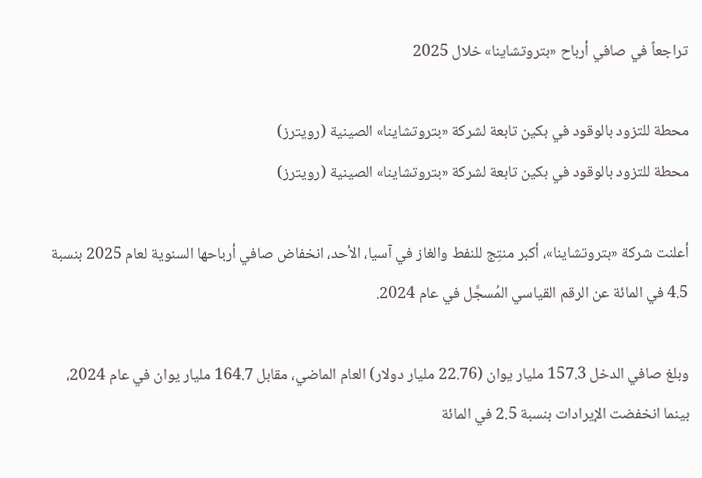تراجعاً في صافي أرباح «بتروتشاينا» خلال 2025

محطة للتزود بالوقود في بكين تابعة لشركة «بتروتشاينا» الصينية (رويترز)
محطة للتزود بالوقود في بكين تابعة لشركة «بتروتشاينا» الصينية (رويترز)

أعلنت شركة «بتروتشاينا»، أكبر منتِج للنفط والغاز في آسيا، الأحد، انخفاض صافي أرباحها السنوية لعام 2025 بنسبة 4.5 في المائة عن الرقم القياسي المُسجَّل في عام 2024.

وبلغ صافي الدخل 157.3 مليار يوان (22.76 مليار دولار) العام الماضي، مقابل 164.7 مليار يوان في عام 2024، بينما انخفضت الإيرادات بنسبة 2.5 في المائة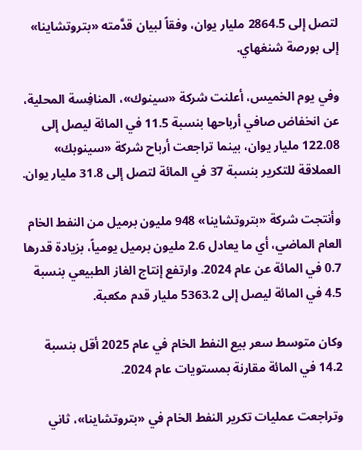لتصل إلى 2864.5 مليار يوان، وفقاً لبيان قدَّمته «بتروتشاينا» إلى بورصة شنغهاي.

وفي يوم الخميس، أعلنت شركة «سينوك»، المنافِسة المحلية، عن انخفاض صافي أرباحها بنسبة 11.5 في المائة ليصل إلى 122.08 مليار يوان، بينما تراجعت أرباح شركة «سينوبك» العملاقة للتكرير بنسبة 37 في المائة لتصل إلى 31.8 مليار يوان.

وأنتجت شركة «بتروتشاينا» 948 مليون برميل من النفط الخام العام الماضي، أي ما يعادل 2.6 مليون برميل يومياً، بزيادة قدرها 0.7 في المائة عن عام 2024. وارتفع إنتاج الغاز الطبيعي بنسبة 4.5 في المائة ليصل إلى 5363.2 مليار قدم مكعبة.

وكان متوسط سعر بيع النفط الخام في عام 2025 أقل بنسبة 14.2 في المائة مقارنة بمستويات عام 2024.

وتراجعت عمليات تكرير النفط الخام في «بتروتشاينا»، ثاني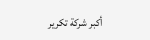أكبر شركة تكرير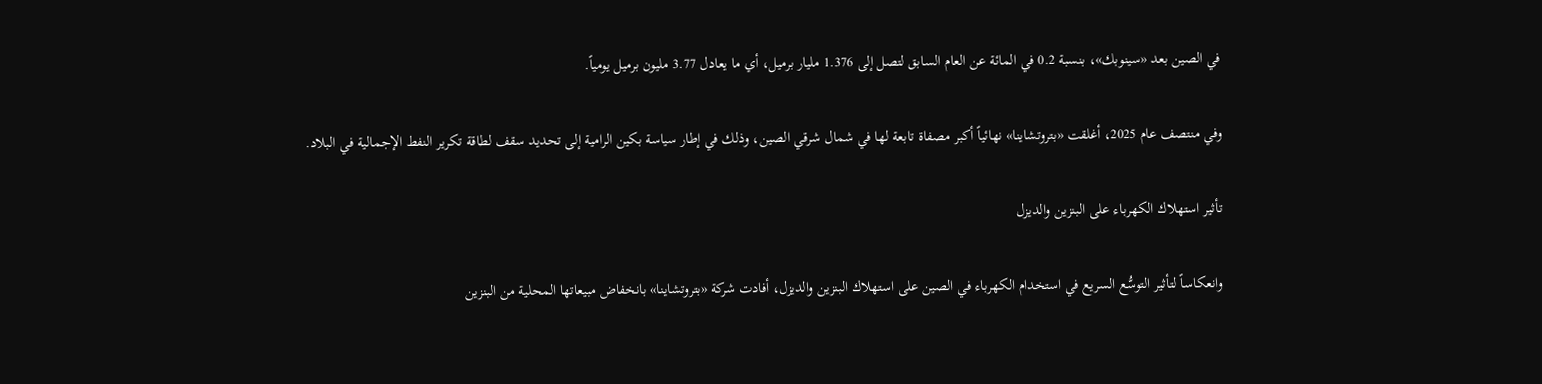في الصين بعد «سينوبك»، بنسبة 0.2 في المائة عن العام السابق لتصل إلى 1.376 مليار برميل، أي ما يعادل 3.77 مليون برميل يومياً.

وفي منتصف عام 2025، أغلقت «بتروتشاينا» نهائياً أكبر مصفاة تابعة لها في شمال شرقي الصين، وذلك في إطار سياسة بكين الرامية إلى تحديد سقف لطاقة تكرير النفط الإجمالية في البلاد.

تأثير استهلاك الكهرباء على البنزين والديزل

وانعكاساً لتأثير التوسُّع السريع في استخدام الكهرباء في الصين على استهلاك البنزين والديزل، أفادت شركة «بتروتشاينا» بانخفاض مبيعاتها المحلية من البنزين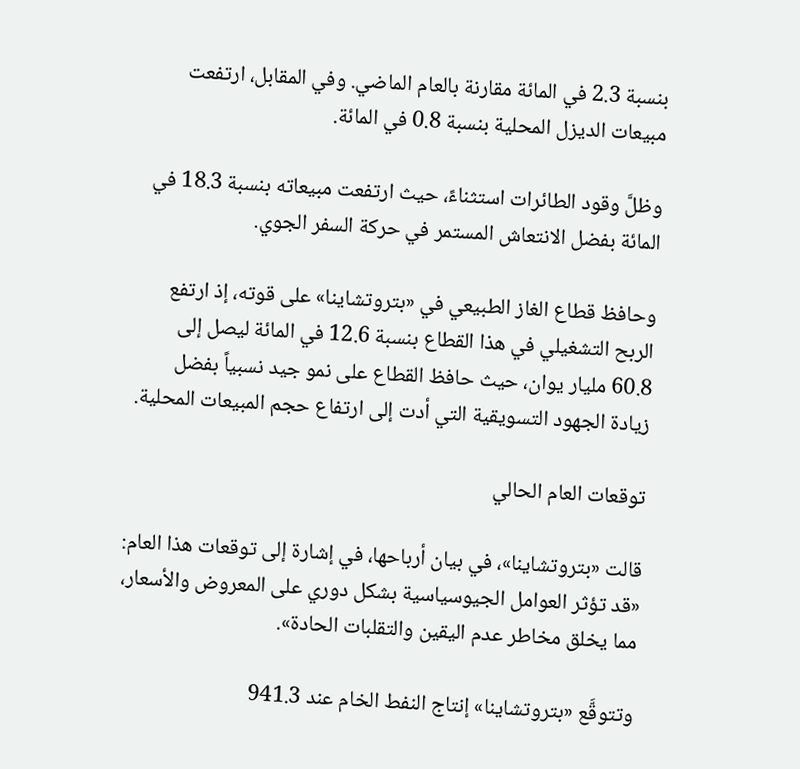بنسبة 2.3 في المائة مقارنة بالعام الماضي. وفي المقابل، ارتفعت مبيعات الديزل المحلية بنسبة 0.8 في المائة.

وظلَّ وقود الطائرات استثناءً، حيث ارتفعت مبيعاته بنسبة 18.3 في المائة بفضل الانتعاش المستمر في حركة السفر الجوي.

وحافظ قطاع الغاز الطبيعي في «بتروتشاينا» على قوته، إذ ارتفع الربح التشغيلي في هذا القطاع بنسبة 12.6 في المائة ليصل إلى 60.8 مليار يوان، حيث حافظ القطاع على نمو جيد نسبياً بفضل زيادة الجهود التسويقية التي أدت إلى ارتفاع حجم المبيعات المحلية.

توقعات العام الحالي

قالت «بتروتشاينا»، في بيان أرباحها، في إشارة إلى توقعات هذا العام: «قد تؤثر العوامل الجيوسياسية بشكل دوري على المعروض والأسعار، مما يخلق مخاطر عدم اليقين والتقلبات الحادة».

وتتوقَّع «بتروتشاينا» إنتاج النفط الخام عند 941.3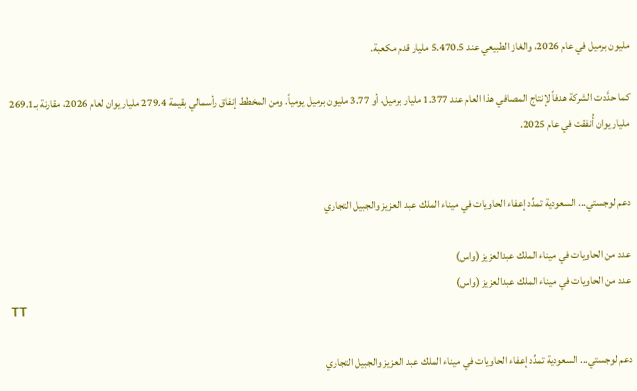مليون برميل في عام 2026، والغاز الطبيعي عند 5.470.5 مليار قدم مكعبة.

كما حدَّدت الشركة هدفاً لإنتاج المصافي هذا العام عند 1.377 مليار برميل، أو 3.77 مليون برميل يومياً. ومن المخطط إنفاق رأسمالي بقيمة 279.4 مليار يوان لعام 2026، مقارنة بـ269.1 مليار يوان أُنفقت في عام 2025.


دعم لوجستي... السعودية تمدِّد إعفاء الحاويات في ميناء الملك عبد العزيز والجبيل التجاري

عدد من الحاويات في ميناء الملك عبدالعزيز (واس)
عدد من الحاويات في ميناء الملك عبدالعزيز (واس)
TT

دعم لوجستي... السعودية تمدِّد إعفاء الحاويات في ميناء الملك عبد العزيز والجبيل التجاري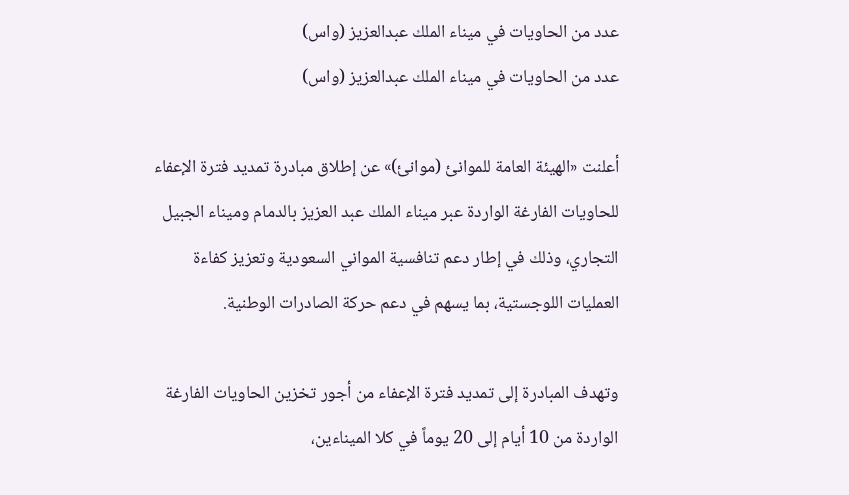عدد من الحاويات في ميناء الملك عبدالعزيز (واس)
عدد من الحاويات في ميناء الملك عبدالعزيز (واس)

أعلنت «الهيئة العامة للموانئ (موانئ)» عن إطلاق مبادرة تمديد فترة الإعفاء للحاويات الفارغة الواردة عبر ميناء الملك عبد العزيز بالدمام وميناء الجبيل التجاري، وذلك في إطار دعم تنافسية المواني السعودية وتعزيز كفاءة العمليات اللوجستية، بما يسهم في دعم حركة الصادرات الوطنية.

وتهدف المبادرة إلى تمديد فترة الإعفاء من أجور تخزين الحاويات الفارغة الواردة من 10 أيام إلى 20 يوماً في كلا الميناءين،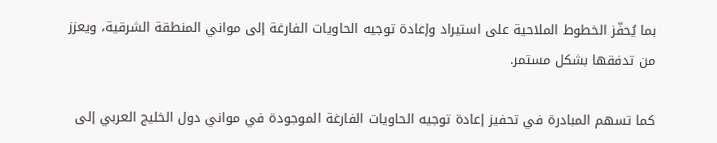بما يُحفّز الخطوط الملاحية على استيراد وإعادة توجيه الحاويات الفارغة إلى مواني المنطقة الشرقية، ويعزز من تدفقها بشكل مستمر.

كما تسهم المبادرة في تحفيز إعادة توجيه الحاويات الفارغة الموجودة في مواني دول الخليج العربي إلى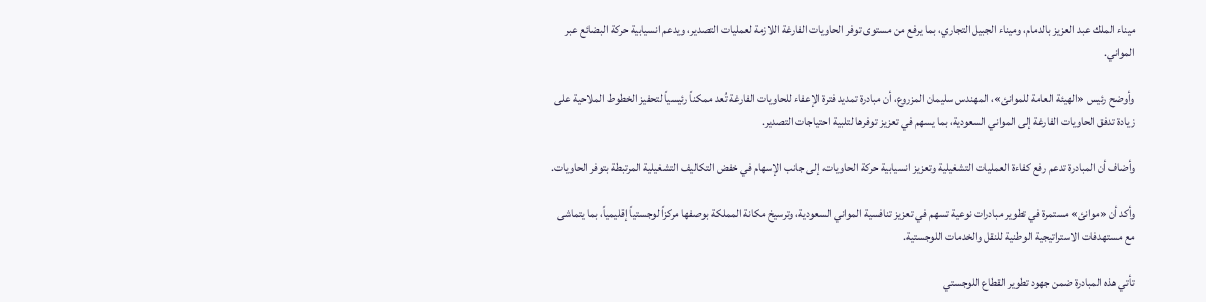ميناء الملك عبد العزيز بالدمام، وميناء الجبيل التجاري، بما يرفع من مستوى توفر الحاويات الفارغة اللازمة لعمليات التصدير، ويدعم انسيابية حركة البضائع عبر المواني.

وأوضح رئيس «الهيئة العامة للموانئ»، المهندس سليمان المزروع، أن مبادرة تمديد فترة الإعفاء للحاويات الفارغة تُعد ممكناً رئيسياً لتحفيز الخطوط الملاحية على زيادة تدفق الحاويات الفارغة إلى المواني السعودية، بما يسهم في تعزيز توفرها لتلبية احتياجات التصدير.

وأضاف أن المبادرة تدعم رفع كفاءة العمليات التشغيلية وتعزيز انسيابية حركة الحاويات، إلى جانب الإسهام في خفض التكاليف التشغيلية المرتبطة بتوفر الحاويات.

وأكد أن «موانئ» مستمرة في تطوير مبادرات نوعية تسهم في تعزيز تنافسية المواني السعودية، وترسيخ مكانة المملكة بوصفها مركزاً لوجستياً إقليمياً، بما يتماشى مع مستهدفات الاستراتيجية الوطنية للنقل والخدمات اللوجستية.

تأتي هذه المبادرة ضمن جهود تطوير القطاع اللوجستي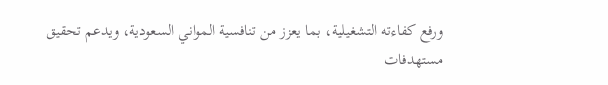ورفع كفاءته التشغيلية، بما يعزز من تنافسية المواني السعودية، ويدعم تحقيق مستهدفات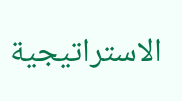الاستراتيجية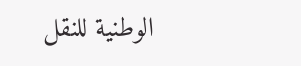الوطنية للنقل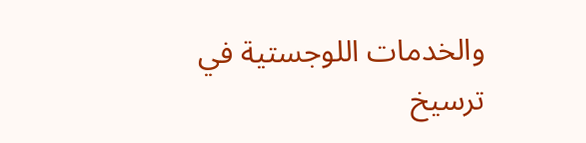والخدمات اللوجستية في ترسيخ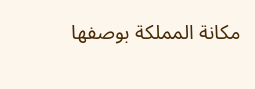مكانة المملكة بوصفها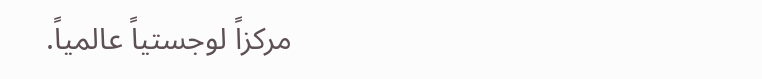مركزاً لوجستياً عالمياً.